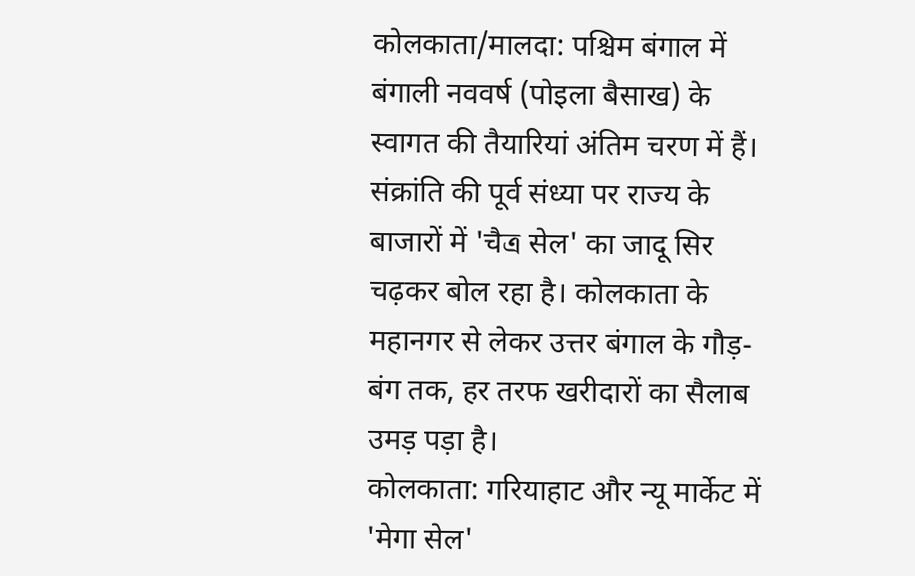कोलकाता/मालदा: पश्चिम बंगाल में बंगाली नववर्ष (पोइला बैसाख) के स्वागत की तैयारियां अंतिम चरण में हैं। संक्रांति की पूर्व संध्या पर राज्य के बाजारों में 'चैত্র सेल' का जादू सिर चढ़कर बोल रहा है। कोलकाता के महानगर से लेकर उत्तर बंगाल के गौड़-बंग तक, हर तरफ खरीदारों का सैलाब उमड़ पड़ा है।
कोलकाता: गरियाहाट और न्यू मार्केट में 'मेगा सेल'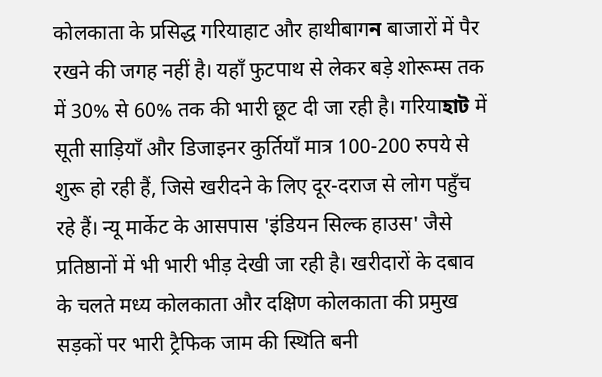कोलकाता के प्रसिद्ध गरियाहाट और हाथीबागন बाजारों में पैर रखने की जगह नहीं है। यहाँ फुटपाथ से लेकर बड़े शोरूम्स तक में 30% से 60% तक की भारी छूट दी जा रही है। गरियाহাট में सूती साड़ियाँ और डिजाइनर कुर्तियाँ मात्र 100-200 रुपये से शुरू हो रही हैं, जिसे खरीदने के लिए दूर-दराज से लोग पहुँच रहे हैं। न्यू मार्केट के आसपास 'इंडियन सिल्क हाउस' जैसे प्रतिष्ठानों में भी भारी भीड़ देखी जा रही है। खरीदारों के दबाव के चलते मध्य कोलकाता और दक्षिण कोलकाता की प्रमुख सड़कों पर भारी ट्रैफिक जाम की स्थिति बनी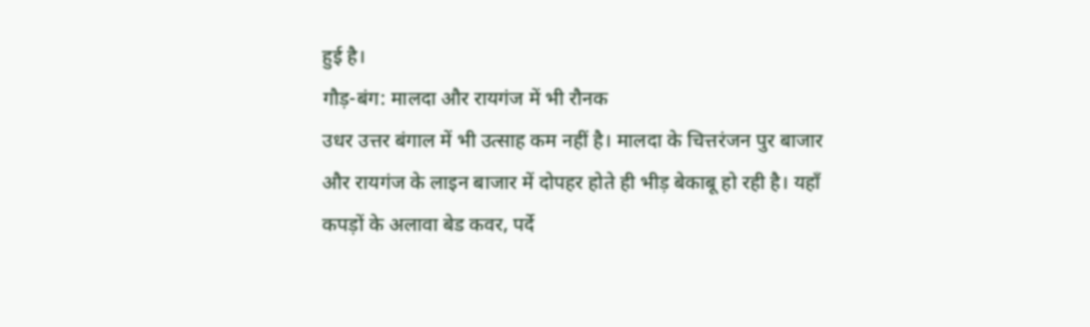हुई है।
गौड़-बंग: मालदा और रायगंज में भी रौनक
उधर उत्तर बंगाल में भी उत्साह कम नहीं है। मालदा के चित्तरंजन पुर बाजार और रायगंज के लाइन बाजार में दोपहर होते ही भीड़ बेकाबू हो रही है। यहाँ कपड़ों के अलावा बेड कवर, पर्दे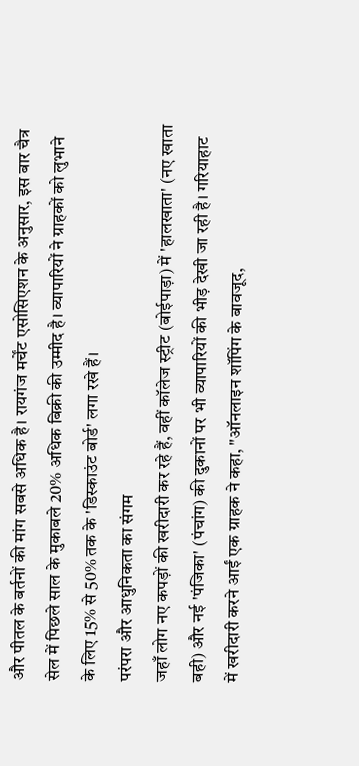और पीतल के बर्तनों की मांग सबसे अधिक है। रायगंज मर्चेंट एसोसिएशन के अनुसार, इस बार चैत्र सेल में पिछले साल के मुकाबले 20% अधिक बिक्री की उम्मीद है। व्यापारियों ने ग्राहकों को लुभाने के लिए 15% से 50% तक के 'डिस्काउंट बोर्ड' लगा रखे हैं।
परंपरा और आधुनिकता का संगम
जहाँ लोग नए कपड़ों की खरीदारी कर रहे हैं, वहीं कॉलेज स्ट्रीट (बोईपाड़ा) में 'हालखाता' (नए खाता बही) और नई 'पंजिका' (पंचांग) की दुकानों पर भी व्यापारियों की भीड़ देखी जा रही है। गरियाहाट में खरीदारी करने आईं एक ग्राहक ने कहा, "ऑनलाइन शॉपिंग के बावजूद,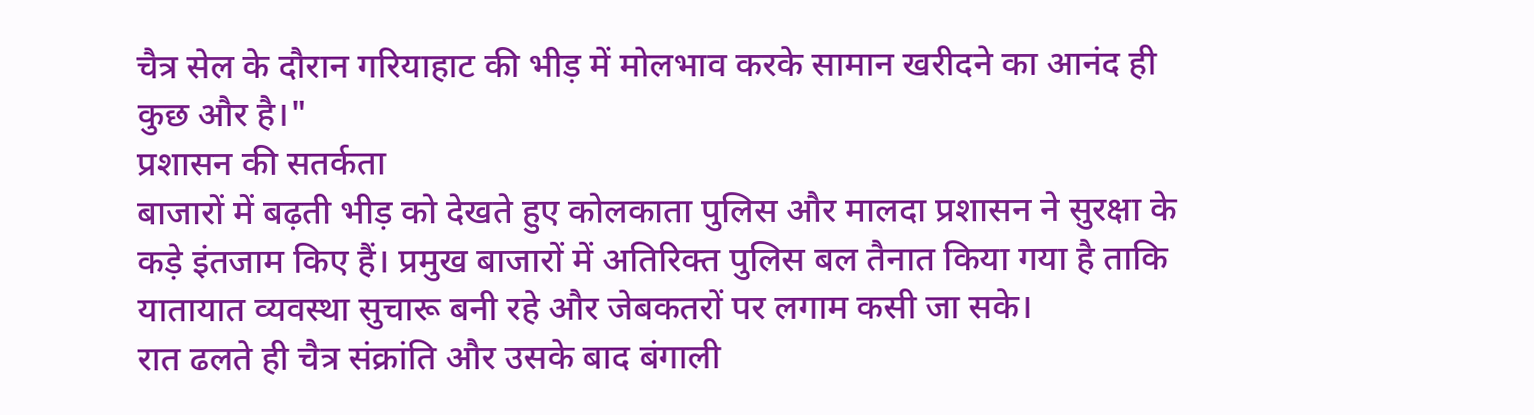चैत्र सेल के दौरान गरियाहाट की भीड़ में मोलभाव करके सामान खरीदने का आनंद ही कुछ और है।"
प्रशासन की सतर्कता
बाजारों में बढ़ती भीड़ को देखते हुए कोलकाता पुलिस और मालदा प्रशासन ने सुरक्षा के कड़े इंतजाम किए हैं। प्रमुख बाजारों में अतिरिक्त पुलिस बल तैनात किया गया है ताकि यातायात व्यवस्था सुचारू बनी रहे और जेबकतरों पर लगाम कसी जा सके।
रात ढलते ही चैत्र संक्रांति और उसके बाद बंगाली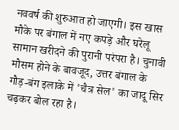नववर्ष की शुरुआत हो जाएगी। इस खास मौके पर बंगाल में नए कपड़े और घरेलू सामान खरीदने की पुरानी परंपरा है। चुनावी मौसम होने के बावजूद, उत्तर बंगाल के गौड़-बंग इलाके में 'चैत्र सेल' का जादू सिर चढ़कर बोल रहा है।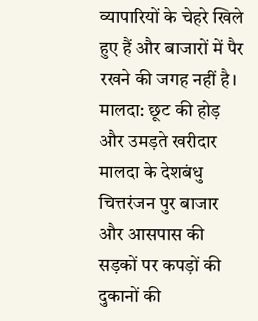व्यापारियों के चेहरे खिले हुए हैं और बाजारों में पैर रखने की जगह नहीं है।
मालदा: छूट की होड़ और उमड़ते खरीदार
मालदा के देशबंधु चित्तरंजन पुर बाजार और आसपास की सड़कों पर कपड़ों की दुकानों की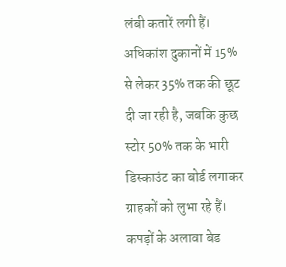लंबी कतारें लगी हैं। अधिकांश दुकानों में 15% से लेकर 35% तक की छूट दी जा रही है, जबकि कुछ स्टोर 50% तक के भारी डिस्काउंट का बोर्ड लगाकर ग्राहकों को लुभा रहे हैं। कपड़ों के अलावा बेड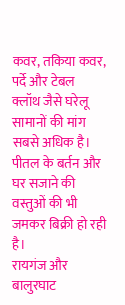कवर, तकिया कवर, पर्दे और टेबल क्लॉथ जैसे घरेलू सामानों की मांग सबसे अधिक है। पीतल के बर्तन और घर सजाने की वस्तुओं की भी जमकर बिक्री हो रही है।
रायगंज और बालुरघाट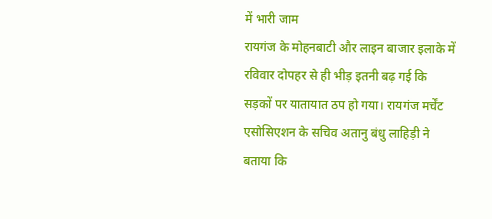में भारी जाम
रायगंज के मोहनबाटी और लाइन बाजार इलाके में रविवार दोपहर से ही भीड़ इतनी बढ़ गई कि सड़कों पर यातायात ठप हो गया। रायगंज मर्चेंट एसोसिएशन के सचिव अतानु बंधु लाहिड़ी ने बताया कि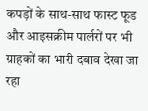कपड़ों के साथ-साथ फास्ट फूड और आइसक्रीम पार्लरों पर भी ग्राहकों का भारी दबाव देखा जा रहा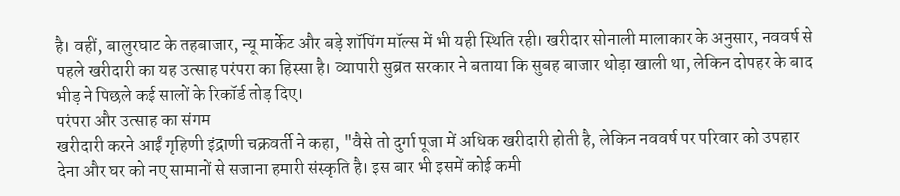है। वहीं, बालुरघाट के तहबाजार, न्यू मार्केट और बड़े शॉपिंग मॉल्स में भी यही स्थिति रही। खरीदार सोनाली मालाकार के अनुसार, नववर्ष से पहले खरीदारी का यह उत्साह परंपरा का हिस्सा है। व्यापारी सुब्रत सरकार ने बताया कि सुबह बाजार थोड़ा खाली था, लेकिन दोपहर के बाद भीड़ ने पिछले कई सालों के रिकॉर्ड तोड़ दिए।
परंपरा और उत्साह का संगम
खरीदारी करने आईं गृहिणी इंद्राणी चक्रवर्ती ने कहा, "वैसे तो दुर्गा पूजा में अधिक खरीदारी होती है, लेकिन नववर्ष पर परिवार को उपहार देना और घर को नए सामानों से सजाना हमारी संस्कृति है। इस बार भी इसमें कोई कमी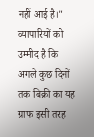नहीं आई है।" व्यापारियों को उम्मीद है कि अगले कुछ दिनों तक बिक्री का यह ग्राफ इसी तरह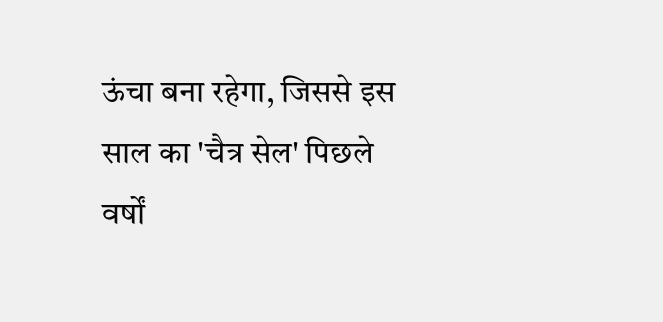ऊंचा बना रहेगा, जिससे इस साल का 'चैत्र सेल' पिछले वर्षों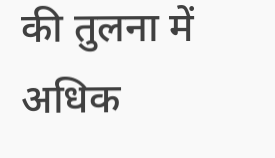की तुलना में अधिक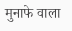मुनाफे वाला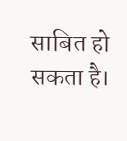साबित हो सकता है।